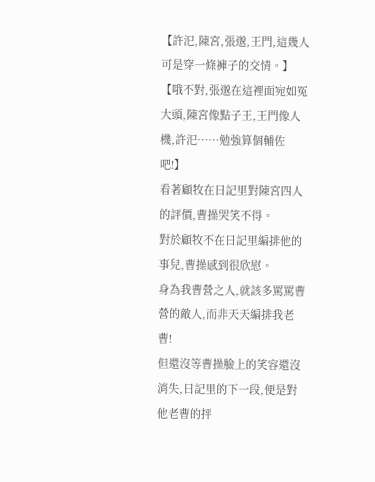【許汜,陳宮,張邈,王門,這幾人可是穿一條褲子的交情。】
【哦不對,張邈在這裡面宛如冤大頭,陳宮像點子王,王門像人機,許汜……勉強算個輔佐吧!】
看著顧牧在日記里對陳宮四人的評價,曹操哭笑不得。
對於顧牧不在日記里編排他的事兒,曹操感到很欣慰。
身為我曹營之人,就該多罵罵曹營的敵人,而非天天編排我老曹!
但還沒等曹操臉上的笑容還沒消失,日記里的下一段,便是對他老曹的抨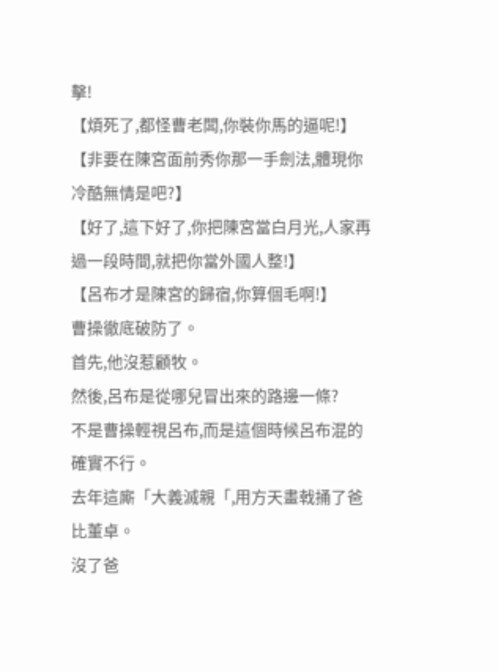擊!
【煩死了,都怪曹老闆,你裝你馬的逼呢!】
【非要在陳宮面前秀你那一手劍法,體現你冷酷無情是吧?】
【好了,這下好了,你把陳宮當白月光,人家再過一段時間,就把你當外國人整!】
【呂布才是陳宮的歸宿,你算個毛啊!】
曹操徹底破防了。
首先,他沒惹顧牧。
然後,呂布是從哪兒冒出來的路邊一條?
不是曹操輕視呂布,而是這個時候呂布混的確實不行。
去年這廝「大義滅親「,用方天畫戟捅了爸比董卓。
沒了爸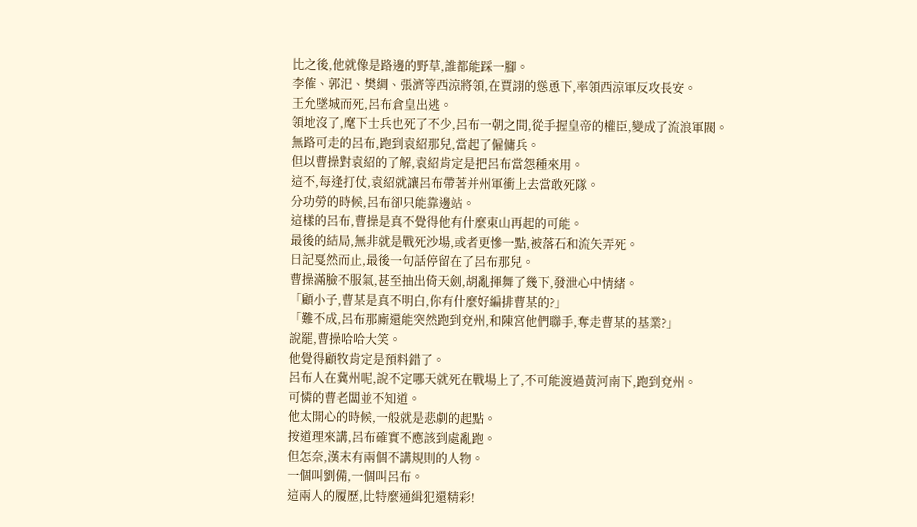比之後,他就像是路邊的野草,誰都能踩一腳。
李傕、郭汜、樊綢、張濟等西涼將領,在賈詡的慫恿下,率領西涼軍反攻長安。
王允墜城而死,呂布倉皇出逃。
領地沒了,麾下士兵也死了不少,呂布一朝之間,從手握皇帝的權臣,變成了流浪軍閥。
無路可走的呂布,跑到袁紹那兒,當起了僱傭兵。
但以曹操對袁紹的了解,袁紹肯定是把呂布當怨種來用。
這不,每逢打仗,袁紹就讓呂布帶著并州軍衝上去當敢死隊。
分功勞的時候,呂布卻只能靠邊站。
這樣的呂布,曹操是真不覺得他有什麼東山再起的可能。
最後的結局,無非就是戰死沙場,或者更慘一點,被落石和流矢弄死。
日記戛然而止,最後一句話停留在了呂布那兒。
曹操滿臉不服氣,甚至抽出倚天劍,胡亂揮舞了幾下,發泄心中情緒。
「顧小子,曹某是真不明白,你有什麼好編排曹某的?」
「難不成,呂布那廝還能突然跑到兗州,和陳宮他們聯手,奪走曹某的基業?」
說罷,曹操哈哈大笑。
他覺得顧牧肯定是預料錯了。
呂布人在冀州呢,說不定哪天就死在戰場上了,不可能渡過黃河南下,跑到兗州。
可憐的曹老闆並不知道。
他太開心的時候,一般就是悲劇的起點。
按道理來講,呂布確實不應該到處亂跑。
但怎奈,漢末有兩個不講規則的人物。
一個叫劉備,一個叫呂布。
這兩人的履歷,比特麼通緝犯還精彩!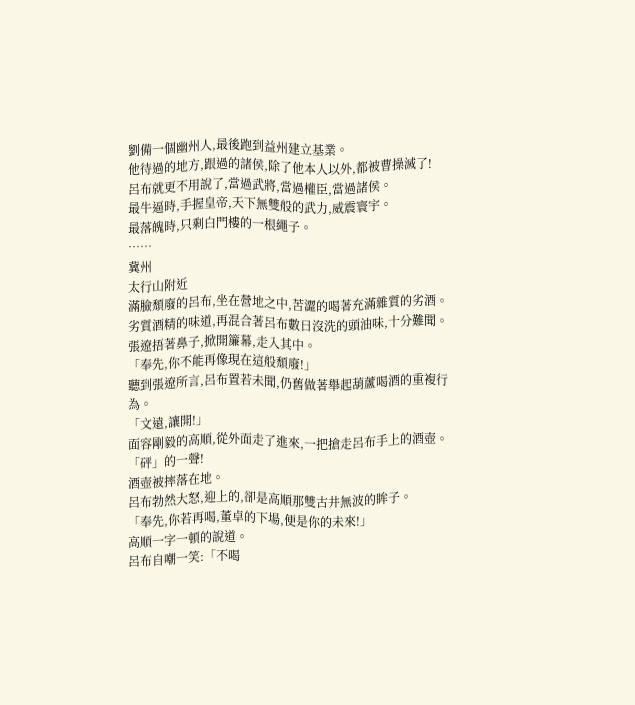劉備一個幽州人,最後跑到益州建立基業。
他待過的地方,跟過的諸侯,除了他本人以外,都被曹操滅了!
呂布就更不用說了,當過武將,當過權臣,當過諸侯。
最牛逼時,手握皇帝,天下無雙般的武力,威震寰宇。
最落魄時,只剩白門樓的一根繩子。
……
冀州
太行山附近
滿臉頹廢的呂布,坐在營地之中,苦澀的喝著充滿雜質的劣酒。
劣質酒精的味道,再混合著呂布數日沒洗的頭油味,十分難聞。
張遼捂著鼻子,掀開簾幕,走入其中。
「奉先,你不能再像現在這般頹廢!」
聽到張遼所言,呂布置若未聞,仍舊做著舉起葫蘆喝酒的重複行為。
「文遠,讓開!」
面容剛毅的高順,從外面走了進來,一把搶走呂布手上的酒壺。
「砰」的一聲!
酒壺被摔落在地。
呂布勃然大怒,迎上的,卻是高順那雙古井無波的眸子。
「奉先,你若再喝,董卓的下場,便是你的未來!」
高順一字一頓的說道。
呂布自嘲一笑:「不喝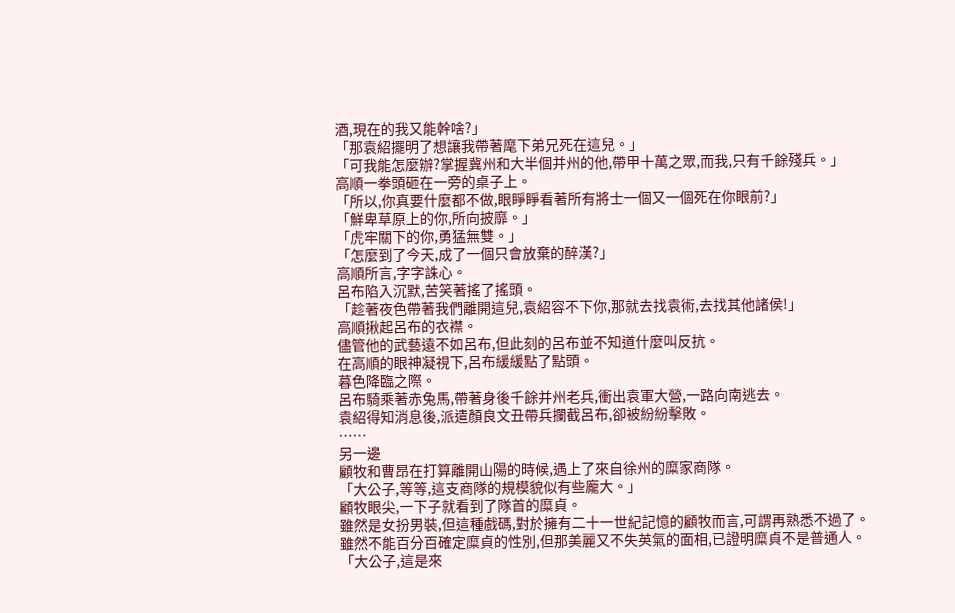酒,現在的我又能幹啥?」
「那袁紹擺明了想讓我帶著麾下弟兄死在這兒。」
「可我能怎麼辦?掌握冀州和大半個并州的他,帶甲十萬之眾,而我,只有千餘殘兵。」
高順一拳頭砸在一旁的桌子上。
「所以,你真要什麼都不做,眼睜睜看著所有將士一個又一個死在你眼前?」
「鮮卑草原上的你,所向披靡。」
「虎牢關下的你,勇猛無雙。」
「怎麼到了今天,成了一個只會放棄的醉漢?」
高順所言,字字誅心。
呂布陷入沉默,苦笑著搖了搖頭。
「趁著夜色帶著我們離開這兒,袁紹容不下你,那就去找袁術,去找其他諸侯!」
高順揪起呂布的衣襟。
儘管他的武藝遠不如呂布,但此刻的呂布並不知道什麼叫反抗。
在高順的眼神凝視下,呂布緩緩點了點頭。
暮色降臨之際。
呂布騎乘著赤兔馬,帶著身後千餘并州老兵,衝出袁軍大營,一路向南逃去。
袁紹得知消息後,派遣顏良文丑帶兵攔截呂布,卻被紛紛擊敗。
……
另一邊
顧牧和曹昂在打算離開山陽的時候,遇上了來自徐州的糜家商隊。
「大公子,等等,這支商隊的規模貌似有些龐大。」
顧牧眼尖,一下子就看到了隊首的糜貞。
雖然是女扮男裝,但這種戲碼,對於擁有二十一世紀記憶的顧牧而言,可謂再熟悉不過了。
雖然不能百分百確定糜貞的性別,但那美麗又不失英氣的面相,已證明糜貞不是普通人。
「大公子,這是來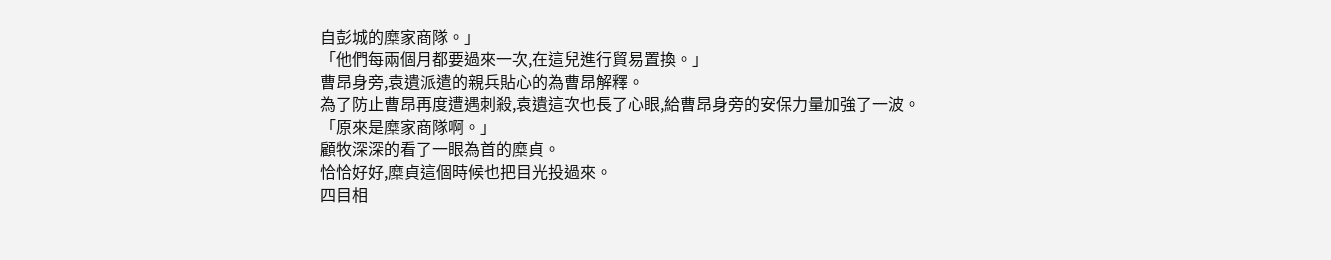自彭城的糜家商隊。」
「他們每兩個月都要過來一次,在這兒進行貿易置換。」
曹昂身旁,袁遺派遣的親兵貼心的為曹昂解釋。
為了防止曹昂再度遭遇刺殺,袁遺這次也長了心眼,給曹昂身旁的安保力量加強了一波。
「原來是糜家商隊啊。」
顧牧深深的看了一眼為首的糜貞。
恰恰好好,糜貞這個時候也把目光投過來。
四目相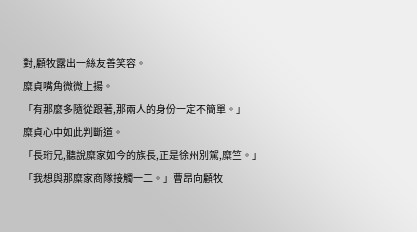對,顧牧露出一絲友善笑容。
糜貞嘴角微微上揚。
「有那麼多隨從跟著,那兩人的身份一定不簡單。」
糜貞心中如此判斷道。
「長珩兄,聽說糜家如今的族長,正是徐州別駕,糜竺。」
「我想與那糜家商隊接觸一二。」曹昂向顧牧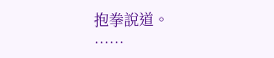抱拳說道。
……